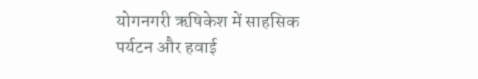योगनगरी ऋषिकेश में साहसिक पर्यटन और हवाई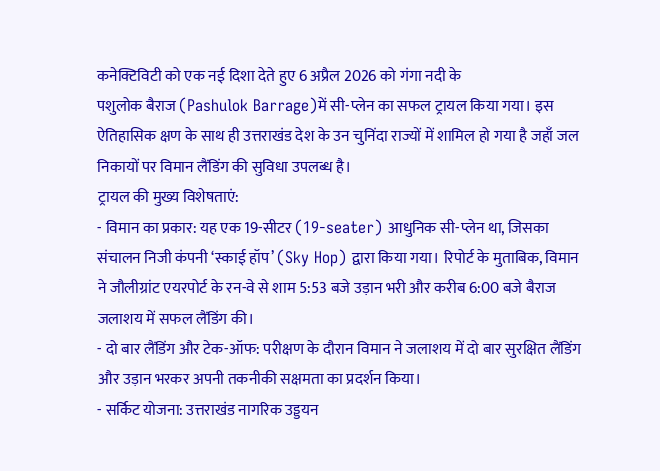कनेक्टिविटी को एक नई दिशा देते हुए 6 अप्रैल 2026 को गंगा नदी के
पशुलोक बैराज (Pashulok Barrage)में सी-प्लेन का सफल ट्रायल किया गया। इस ऐतिहासिक क्षण के साथ ही उत्तराखंड देश के उन चुनिंदा राज्यों में शामिल हो गया है जहाँ जल निकायों पर विमान लैंडिंग की सुविधा उपलब्ध है।
ट्रायल की मुख्य विशेषताएं:
- विमान का प्रकार: यह एक 19-सीटर (19-seater) आधुनिक सी-प्लेन था, जिसका संचालन निजी कंपनी ‘स्काई हॉप’ (Sky Hop) द्वारा किया गया। रिपोर्ट के मुताबिक, विमान ने जौलीग्रांट एयरपोर्ट के रन-वे से शाम 5:53 बजे उड़ान भरी और करीब 6:00 बजे बैराज जलाशय में सफल लैंडिंग की।
- दो बार लैंडिंग और टेक-ऑफ: परीक्षण के दौरान विमान ने जलाशय में दो बार सुरक्षित लैंडिंग और उड़ान भरकर अपनी तकनीकी सक्षमता का प्रदर्शन किया।
- सर्किट योजना: उत्तराखंड नागरिक उड्डयन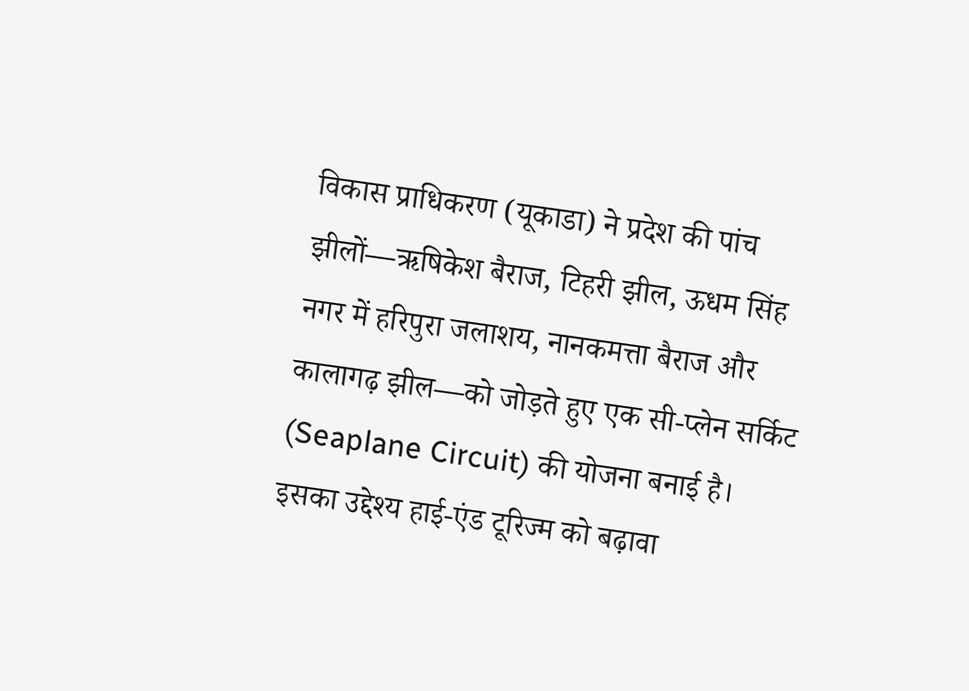विकास प्राधिकरण (यूकाडा) ने प्रदेश की पांच झीलों—ऋषिकेश बैराज, टिहरी झील, ऊधम सिंह नगर में हरिपुरा जलाशय, नानकमत्ता बैराज और कालागढ़ झील—को जोड़ते हुए एक सी-प्लेन सर्किट (Seaplane Circuit) की योजना बनाई है। इसका उद्देश्य हाई-एंड टूरिज्म को बढ़ावा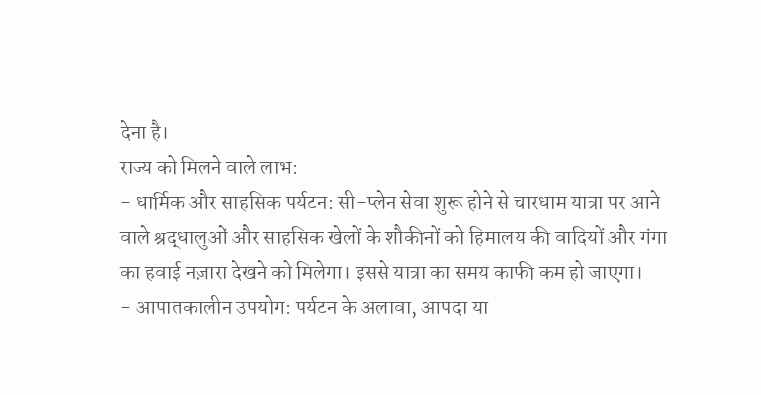देना है।
राज्य को मिलने वाले लाभ:
- धार्मिक और साहसिक पर्यटन: सी-प्लेन सेवा शुरू होने से चारधाम यात्रा पर आने वाले श्रद्धालुओं और साहसिक खेलों के शौकीनों को हिमालय की वादियों और गंगा का हवाई नज़ारा देखने को मिलेगा। इससे यात्रा का समय काफी कम हो जाएगा।
- आपातकालीन उपयोग: पर्यटन के अलावा, आपदा या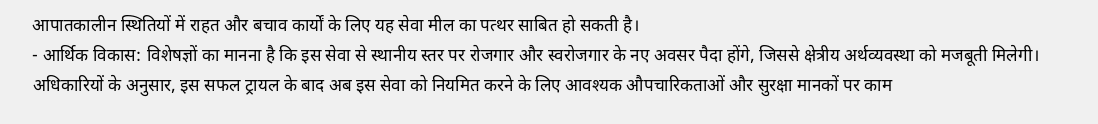आपातकालीन स्थितियों में राहत और बचाव कार्यों के लिए यह सेवा मील का पत्थर साबित हो सकती है।
- आर्थिक विकास: विशेषज्ञों का मानना है कि इस सेवा से स्थानीय स्तर पर रोजगार और स्वरोजगार के नए अवसर पैदा होंगे, जिससे क्षेत्रीय अर्थव्यवस्था को मजबूती मिलेगी।
अधिकारियों के अनुसार, इस सफल ट्रायल के बाद अब इस सेवा को नियमित करने के लिए आवश्यक औपचारिकताओं और सुरक्षा मानकों पर काम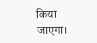किया जाएगा।